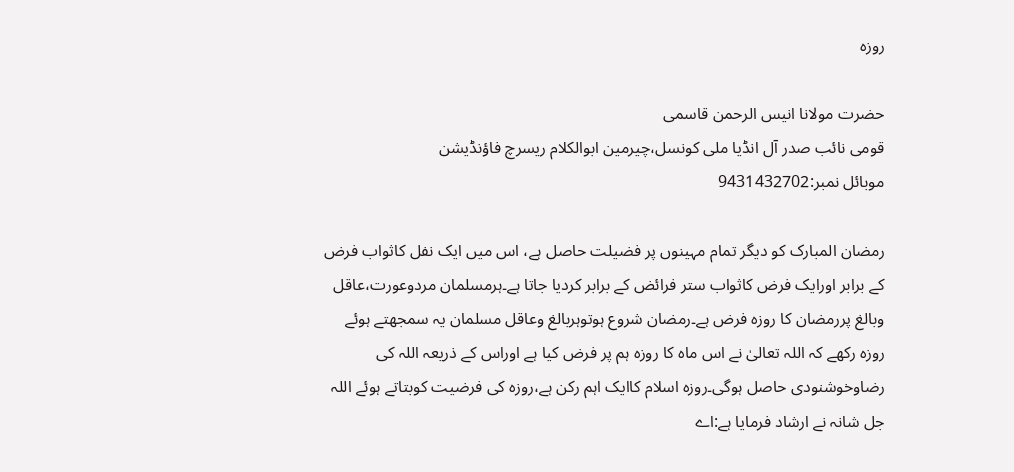روزہ

حضرت مولانا انیس الرحمن قاسمی
قومی نائب صدر آل انڈیا ملی کونسل،چیرمین ابوالکلام ریسرچ فاؤنڈیشن
موبائل نمبر:9431432702

رمضان المبارک کو دیگر تمام مہینوں پر فضیلت حاصل ہے، اس میں ایک نفل کاثواب فرض کے برابر اورایک فرض کاثواب ستر فرائض کے برابر کردیا جاتا ہے۔ہرمسلمان مردوعورت،عاقل وبالغ پررمضان کا روزہ فرض ہے۔رمضان شروع ہوتوہربالغ وعاقل مسلمان یہ سمجھتے ہوئے روزہ رکھے کہ اللہ تعالیٰ نے اس ماہ کا روزہ ہم پر فرض کیا ہے اوراس کے ذریعہ اللہ کی رضاوخوشنودی حاصل ہوگی۔روزہ اسلام کاایک اہم رکن ہے،روزہ کی فرضیت کوبتاتے ہوئے اللہ جل شانہ نے ارشاد فرمایا ہے:اے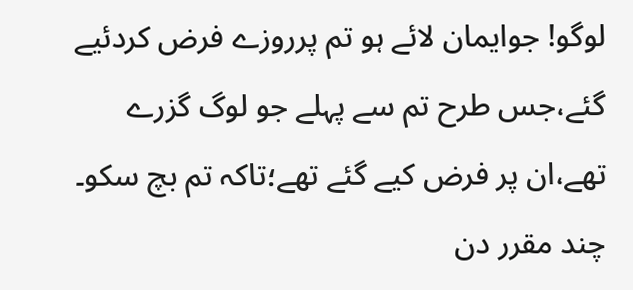لوگو! جوایمان لائے ہو تم پرروزے فرض کردئیے گئے،جس طرح تم سے پہلے جو لوگ گزرے تھے،ان پر فرض کیے گئے تھے؛تاکہ تم بچ سکو۔ چند مقرر دن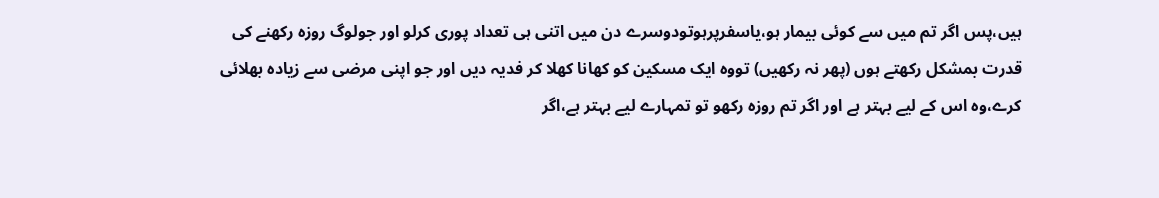ہیں،پس اگر تم میں سے کوئی بیمار ہو،یاسفرپرہوتودوسرے دن میں اتنی ہی تعداد پوری کرلو اور جولوگ روزہ رکھنے کی قدرت بمشکل رکھتے ہوں (پھر نہ رکھیں) تووہ ایک مسکین کو کھانا کھلا کر فدیہ دیں اور جو اپنی مرضی سے زیادہ بھلائی کرے،وہ اس کے لیے بہتر ہے اور اگر تم روزہ رکھو تو تمہارے لیے بہتر ہے،اگر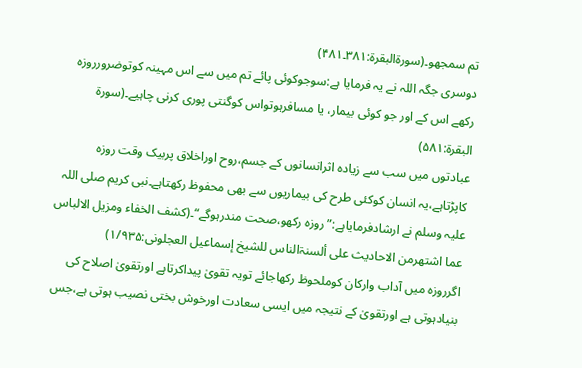تم سمجھو۔(سورۃالبقرۃ:۳۸۱۔۴۸۱)
دوسری جگہ اللہ نے یہ فرمایا ہے:سوجوکوئی پائے تم میں سے اس مہینہ کوتوضرورروزہ رکھے اس کے اور جو کوئی بیمار، یا مسافرہوتواس کوگنتی پوری کرنی چاہیے۔(سورۃ البقرۃ:۵۸۱)
عبادتوں میں سب سے زیادہ اثرانسانوں کے جسم،روح اوراخلاق پربیک وقت روزہ کاپڑتاہے،یہ انسان کوکئی طرح کی بیماریوں سے بھی محفوظ رکھتاہے۔نبی کریم صلی اللہ علیہ وسلم نے ارشادفرمایاہے:”روزہ رکھو،صحت مندرہوگے“۔(کشف الخفاء ومزیل الالباس عما اشتھرمن الاحادیث علی ألسنۃالناس للشیخ إسماعیل العجلونی:۱/۹۳۵)
اگرروزہ میں آداب وارکان کوملحوظ رکھاجائے تویہ تقویٰ پیداکرتاہے اورتقویٰ اصلاح کی بنیادہوتی ہے اورتقویٰ کے نتیجہ میں ایسی سعادت اورخوش بختی نصیب ہوتی ہے،جس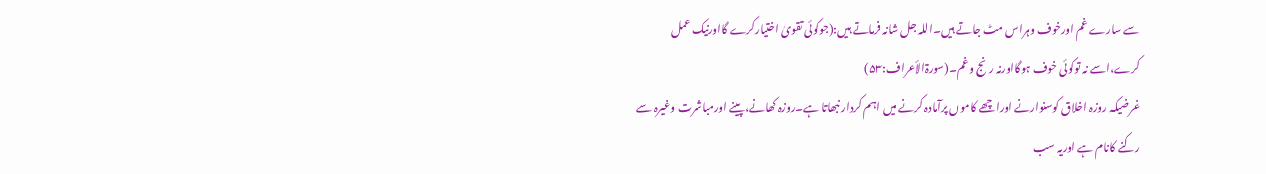سے سارے غم اورخوف وہراس مٹ جاتے ہیں۔اللہ جل شانہ فرماتے ہیں:(جوکوئی تقویٰ اختیارکرے گااورنیک عمل کرے،اسے نہ توکوئی خوف ہوگااورنہ رنج وغم۔(سورۃالأعراف:۵۳)
غرضیکہ روزہ اخلاق کوسنوارنے اوراچھے کاموں پرآمادہ کرنے میں اہم کردار نبھاتا ہے۔روزہ کھانے،پینے اورمباشرت وغیرہ سے رکنے کانام ہے اوریہ سب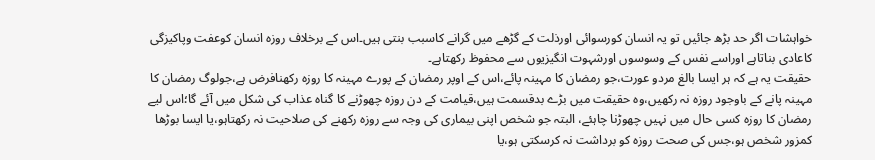خواہشات اگر حد بڑھ جائیں تو یہ انسان کورسوائی اورذلت کے گڑھے میں گرانے کاسبب بنتی ہیں۔اس کے برخلاف روزہ انسان کوعفت وپاکیزگی کاعادی بناتاہے اوراسے نفس کے وسوسوں اورشہوت انگیزیوں سے محفوظ رکھتاہے۔
حقیقت یہ ہے کہ ہر ایسا بالغ مردو عورت،جو رمضان کا مہینہ پائے،اس کے اوپر رمضان کے پورے مہینہ کا روزہ رکھنافرض ہے،جولوگ رمضان کا مہینہ پانے کے باوجود روزہ نہ رکھیں،وہ حقیقت میں بڑے بدقسمت ہیں،قیامت کے دن روزہ چھوڑنے کا گناہ عذاب کی شکل میں آئے گا؛اس لیے رمضان کا روزہ کسی حال میں نہیں چھوڑنا چاہئے، البتہ جو شخص اپنی بیماری کی وجہ سے روزہ رکھنے کی صلاحیت نہ رکھتاہو،یا ایسا بوڑھا کمزور شخص ہو،جس کی صحت روزہ کو برداشت نہ کرسکتی ہو،یا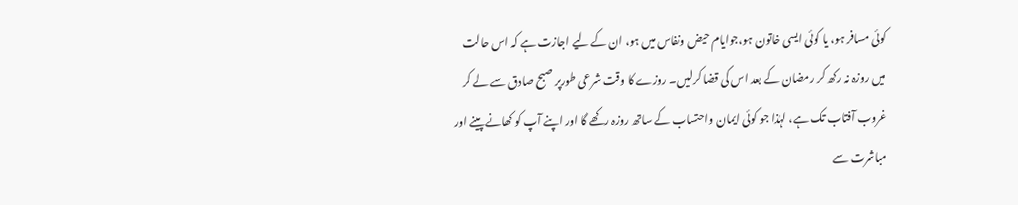کوئی مسافر ہو، یا کوئی ایسی خاتون ہو،جوایام حیض ونفاس میں ہو، ان کے لیے اجازت ہے کہ اس حالت میں روزہ نہ رکھ کر رمضان کے بعد اس کی قضا کرلیں۔ روزے کا وقت شرعی طورپر صبح صادق سے لے کر غروب آفتاب تک ہے، لہٰذا جو کوئی ایمان واحتساب کے ساتھ روزہ رکھے گا اور اپنے آپ کو کھانے پینے اور مباشرت سے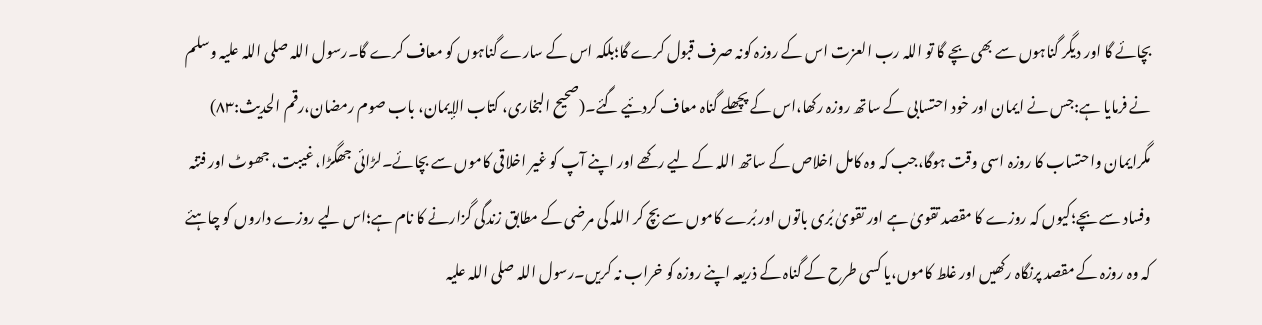بچائے گا اور دیگر گناہوں سے بھی بچے گا تو اللہ رب العزت اس کے روزہ کونہ صرف قبول کرے گا؛بلکہ اس کے سارے گناہوں کو معاف کرے گا۔رسول اللہ صلی اللہ علیہ وسلم نے فرمایا ہے:جس نے ایمان اور خود احتسابی کے ساتھ روزہ رکھا،اس کے پچھلے گناہ معاف کردئیے گئے۔(صحیح البخاری، کتاب الإیمان، باب صوم رمضان،رقم الحدیث:۸۳)
مگرایمان واحتساب کا روزہ اسی وقت ہوگا،جب کہ وہ کامل اخلاص کے ساتھ اللہ کے لیے رکھے اور اپنے آپ کو غیر اخلاقی کاموں سے بچائے۔لڑائی جھگڑا، غیبت، جھوٹ اور فتنہ وفساد سے بچے؛کیوں کہ روزے کا مقصد تقویٰ ہے اور تقویٰ بُری باتوں اور بُرے کاموں سے بچ کر اللہ کی مرضی کے مطابق زندگی گزارنے کا نام ہے؛اس لیے روزے داروں کو چاہئے کہ وہ روزہ کے مقصد پرنگاہ رکھیں اور غلط کاموں،یا کسی طرح کے گناہ کے ذریعہ اپنے روزہ کو خراب نہ کریں۔رسول اللہ صلی اللہ علیہ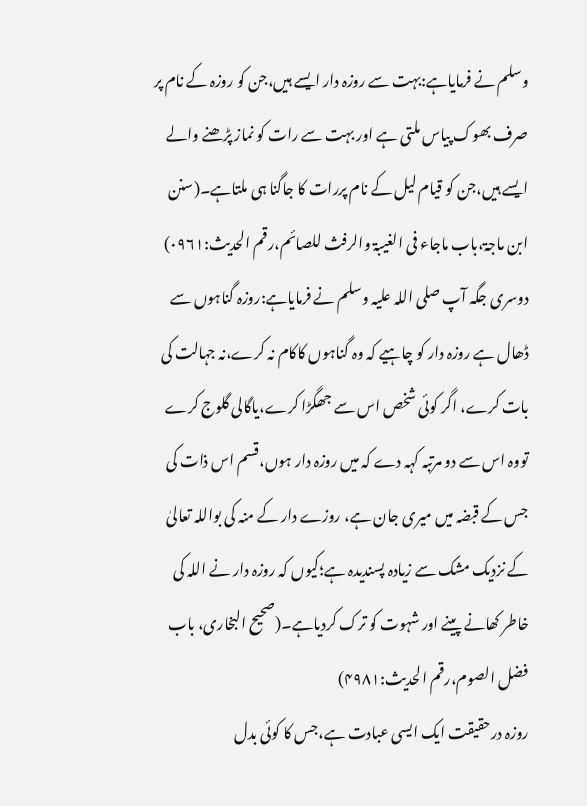وسلم نے فرمایاہے:بہت سے روزہ دار ایسے ہیں،جن کو روزہ کے نام پر صرف بھوک پیاس ملتی ہے اور بہت سے رات کو نماز پڑھنے والے ایسے ہیں،جن کو قیام لیل کے نام پررات کا جاگنا ہی ملتاہے۔(سنن ابن ماجۃ،باب ماجاء فی الغیبۃ والرفث للصائم،رقم الحدیث:۰۹۶۱)
دوسری جگہ آپ صلی اللہ علیہ وسلم نے فرمایاہے:روزہ گناہوں سے ڈھال ہے روزہ دار کو چاہیے کہ وہ گناہوں کاکام نہ کرے،نہ جہالت کی بات کرے، اگر کوئی شخص اس سے جھگڑا کرے،یاگالی گلوج کرے تووہ اس سے دو مرتبہ کہہ دے کہ میں روزہ دار ہوں،قسم اس ذات کی جس کے قبضہ میں میری جان ہے، روزے دار کے منہ کی بواللہ تعالیٰ کے نزدیک مشک سے زیادہ پسندیدہ ہے؛کیوں کہ روزہ دار نے اللہ کی خاطر کھانے پینے اور شہوت کو ترک کردیاہے۔(صحیح البخاری، باب فضل الصوم،رقم الحدیث:۴۹۸۱)
روزہ درحقیقت ایک ایسی عبادت ہے،جس کا کوئی بدل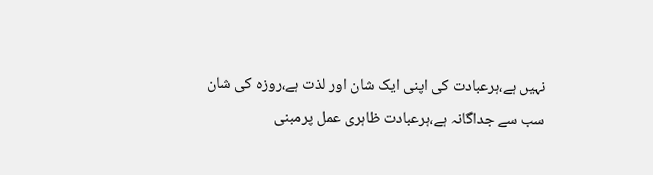نہیں ہے،ہرعبادت کی اپنی ایک شان اور لذت ہے،روزہ کی شان سب سے جداگانہ ہے،ہرعبادت ظاہری عمل پرمبنی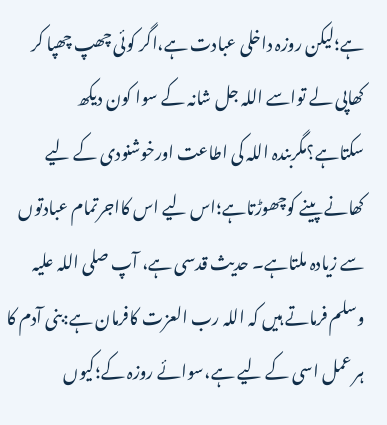ہے؛لیکن روزہ داخلی عبادت ہے،اگر کوئی چھپ چھپا کر کھاپی لے تواسے اللہ جل شانہ کے سوا کون دیکھ سکتاہے؟مگربندہ اللہ کی اطاعت اورخوشنودی کے لیے کھانے پینے کوچھوڑتاہے؛اس لیے اس کااجرتمام عبادتوں سے زیادہ ملتاہے۔ حدیث قدسی ہے، آپ صلی اللہ علیہ وسلم فرماتے ہیں کہ اللہ رب العزت کافرمان ہے:بنی آدم کا ہر عمل اسی کے لیے ہے،سوائے روزہ کے؛کیوں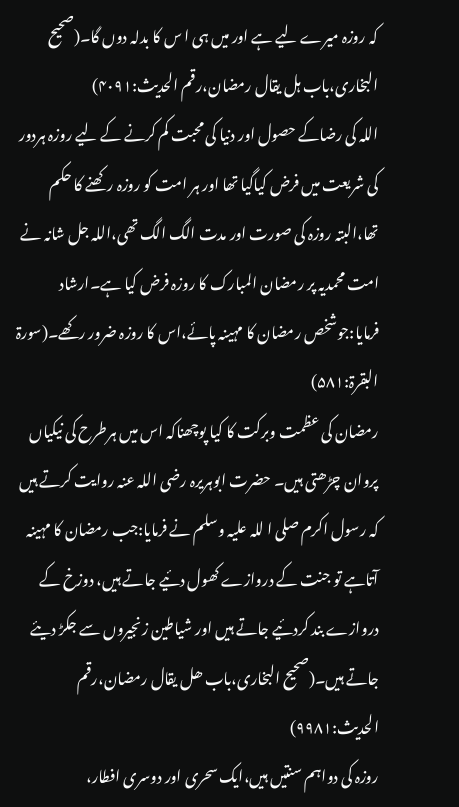کہ روزہ میرے لیے ہے اور میں ہی ا س کا بدلہ دوں گا۔(صحیح البخاری،باب ہل یقال رمضان،رقم الحدیث:۴۰۹۱)
اللہ کی رضاکے حصول اور دنیا کی محبت کم کرنے کے لیے روزہ ہردور کی شریعت میں فرض کیاگیا تھا اور ہر امت کو روزہ رکھنے کا حکم تھا،البتہ روزہ کی صورت اور مدت الگ الگ تھی،اللہ جل شانہ نے امت محمدیہ پر رمضان المبارک کا روزہ فرض کیا ہے۔ارشاد فرمایا:جوشخص رمضان کا مہینہ پائے،اس کا روزہ ضرور رکھے۔(سورۃ البقرۃ:۵۸۱)
رمضان کی عظمت وبرکت کا کیا پوچھناکہ اس میں ہرطرح کی نیکیاں پروان چڑھتی ہیں۔ حضرت ابوہریرہ رضی اللہ عنہ روایت کرتے ہیں کہ رسول اکرم صلی ا للہ علیہ وسلم نے فرمایا:جب رمضان کا مہینہ آتاہے تو جنت کے دروازے کھول دئیے جاتے ہیں، دوزخ کے دروازے بند کردئیے جاتے ہیں اور شیاطین زنجیروں سے جکڑ دیئے جاتے ہیں۔(صحیح البخاری،باب ھل یقال رمضان،رقم الحدیث:۹۹۸۱)
روزہ کی دواہم سنتیں ہیں،ایک سحری اور دوسری افطار،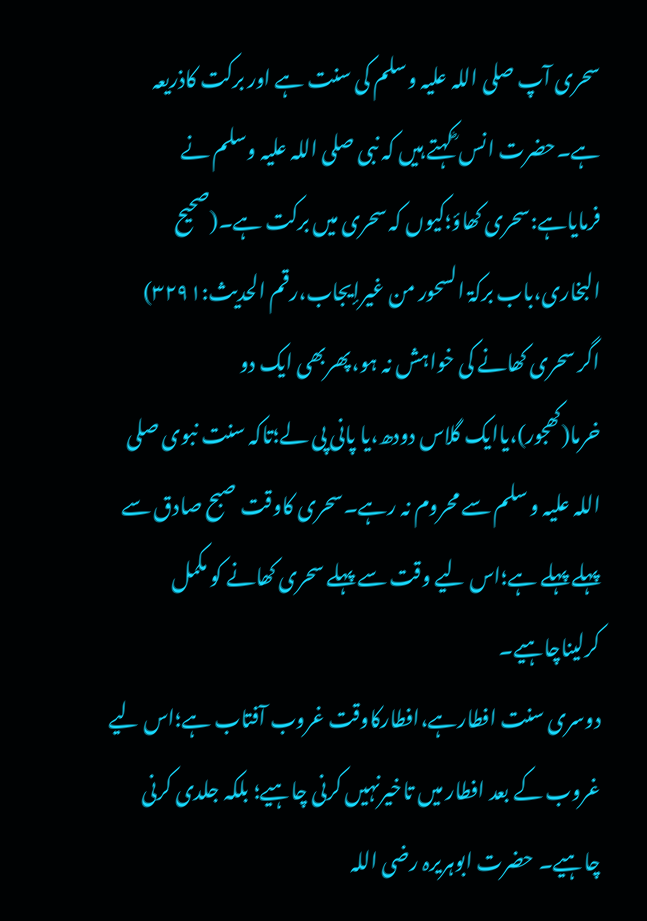سحری آپ صلی اللہ علیہ وسلم کی سنت ہے اور برکت کاذریعہ ہے۔حضرت انس ؓ کہتے ہیں کہ نبی صلی اللہ علیہ وسلم نے فرمایاہے:سحری کھاؤ؛کیوں کہ سحری میں برکت ہے۔(صحیح البخاری،باب برکۃ السحور من غیرإیجاب،رقم الحدیث:۳۲۹۱)
اگر سحری کھانے کی خواہش نہ ہو،پھربھی ایک دو خرما(کھجور)،یاایک گلاس دودھ،یا پانی پی لے؛تاکہ سنت نبوی صلی اللہ علیہ و سلم سے محروم نہ رہے۔سحری کاوقت صبح صادق سے پہلے پہلے ہے؛اس لیے وقت سے پہلے سحری کھانے کو مکمل کرلیناچاہیے۔
دوسری سنت افطارہے،افطارکاوقت غروب آفتاب ہے؛اس لیے غروب کے بعد افطار میں تاخیرنہیں کرنی چاہیے؛ بلکہ جلدی کرنی چاہیے۔ حضرت ابوہریرہ رضی اللہ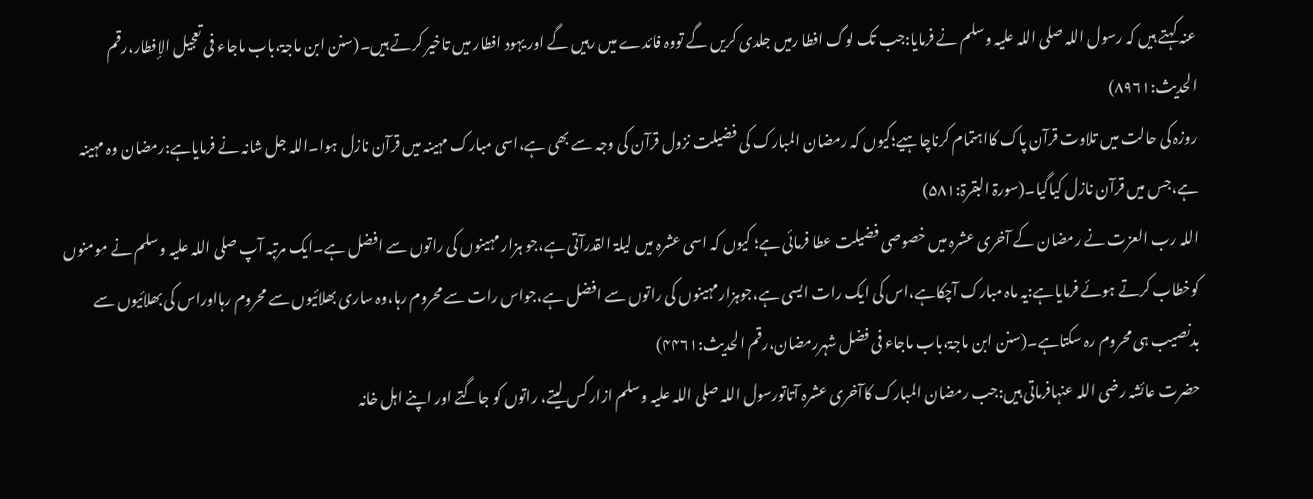عنہ کہتے ہیں کہ رسول اللہ صلی اللہ علیہ وسلم نے فرمایا:جب تک لوگ افطا رمیں جلدی کریں گے تووہ فائدے میں رہیں گے اور یہود افطار میں تاخیر کرتے ہیں۔(سنن ابن ماجۃ،باب ماجاء فی تعجیل الإفطار،رقم الحدیث:۸۹۶۱)
روزہ کی حالت میں تلاوت قرآن پاک کااہتمام کرناچاہیے؛کیوں کہ رمضان المبارک کی فضیلت نزول قرآن کی وجہ سے بھی ہے،اسی مبارک مہینہ میں قرآن نازل ہوا۔اللہ جل شانہ نے فرمایاہے:رمضان وہ مہینہ ہے،جس میں قرآن نازل کیاگیا۔(سورۃ البقرۃ:۵۸۱)
اللہ رب العزت نے رمضان کے آخری عشرہ میں خصوصی فضیلت عطا فرمائی ہے؛ کیوں کہ اسی عشرہ میں لیلۃ القدرآتی ہے،جو ہزار مہینوں کی راتوں سے افضل ہے۔ایک مرتبہ آپ صلی اللہ علیہ وسلم نے مومنوں کوخطاب کرتے ہوئے فرمایاہے:یہ ماہ مبارک آچکاہے،اس کی ایک رات ایسی ہے،جوہزارمہینوں کی راتوں سے افضل ہے،جواس رات سے محروم رہا،وہ ساری بھلائیوں سے محروم رہااوراس کی بھلائیوں سے بدنصیب ہی محروم رہ سکتاہے۔(سنن ابن ماجۃ،باب ماجاء فی فضل شہررمضان،رقم الحدیث:۴۴۶۱)
حضرت عائشہ رضی اللہ عنہافرماتی ہیں:جب رمضان المبارک کاآخری عشرہ آتاتورسول اللہ صلی اللہ علیہ وسلم ازار کس لیتے، راتوں کو جاگتے اور اپنے اہل خانہ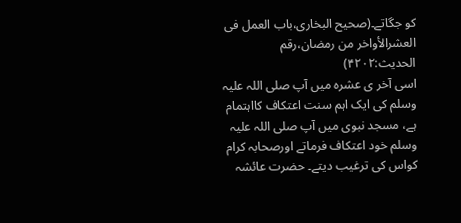کو جگاتے۔(صحیح البخاری،باب العمل فی العشرالأواخر من رمضان،رقم الحدیث:۴۲۰۲)
اسی آخر ی عشرہ میں آپ صلی اللہ علیہ وسلم کی ایک اہم سنت اعتکاف کااہتمام ہے، مسجد نبوی میں آپ صلی اللہ علیہ وسلم خود اعتکاف فرماتے اورصحابہ کرام کواس کی ترغیب دیتے۔ حضرت عائشہ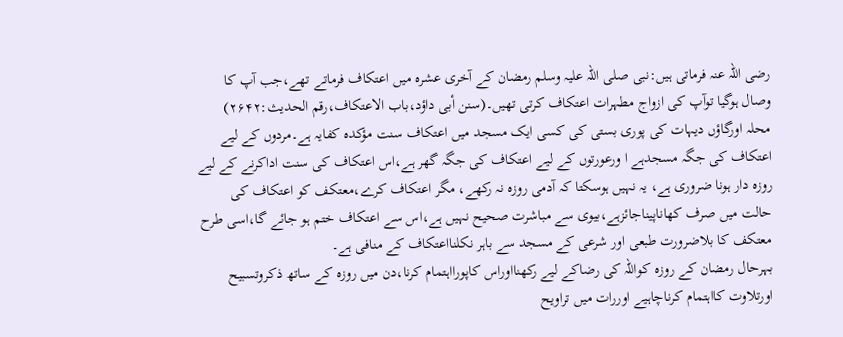رضی اللہ عنہ فرماتی ہیں:نبی صلی اللہ علیہ وسلم رمضان کے آخری عشرہ میں اعتکاف فرماتے تھے،جب آپ کا وصال ہوگیا توآپ کی ازواج مطہرات اعتکاف کرتی تھیں۔(سنن أبی داؤد،باب الاعتکاف،رقم الحدیث:۲۶۴۲)
محلہ اورگاؤں دیہات کی پوری بستی کی کسی ایک مسجد میں اعتکاف سنت مؤکدہ کفایہ ہے۔مردوں کے لیے اعتکاف کی جگہ مسجدہے ا ورعورتوں کے لیے اعتکاف کی جگہ گھر ہے،اس اعتکاف کی سنت اداکرنے کے لیے روزہ دار ہونا ضروری ہے، یہ نہیں ہوسکتا کہ آدمی روزہ نہ رکھے، مگر اعتکاف کرے،معتکف کو اعتکاف کی حالت میں صرف کھاناپیناجائزہے،بیوی سے مباشرت صحیح نہیں ہے،اس سے اعتکاف ختم ہو جائے گا،اسی طرح معتکف کا بلاضرورت طبعی اور شرعی کے مسجد سے باہر نکلنااعتکاف کے منافی ہے۔
بہرحال رمضان کے روزہ کواللہ کی رضاکے لیے رکھنااوراس کاپورااہتمام کرنا،دن میں روزہ کے ساتھ ذکروتسبیح اورتلاوت کااہتمام کرناچاہیے اوررات میں تراویح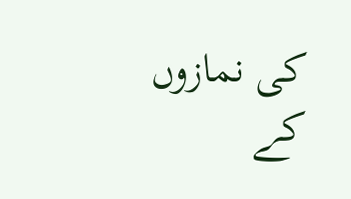کی نمازوں کے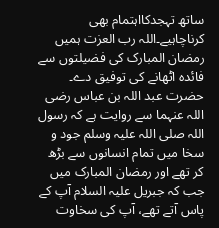ساتھ تہجدکااہتمام بھی کرناچاہیے۔اللہ رب العزت ہمیں رمضان المبارک کی فضیلتوں سے فائدہ اٹھانے کی توفیق دے۔
حضرت عبد اللہ بن عباس رضی اللہ عنہما سے روایت ہے کہ رسول اللہ صلی اللہ علیہ وسلم جود و سخا میں تمام انسانوں سے بڑھ کر تھے اور رمضان المبارک میں جب کہ جبریل علیہ السلام آپ کے پاس آتے تھے، آپ کی سخاوت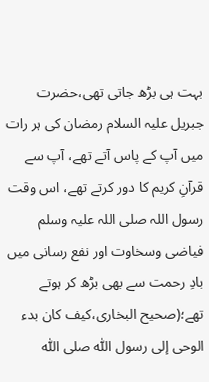بہت ہی بڑھ جاتی تھی،حضرت جبریل علیہ السلام رمضان کی ہر رات میں آپ کے پاس آتے تھے، آپ سے قرآنِ کریم کا دور کرتے تھے، اس وقت رسول اللہ صلی اللہ علیہ وسلم فیاضی وسخاوت اور نفع رسانی میں بادِ رحمت سے بھی بڑھ کر ہوتے تھے؛(صحیح البخاری،کیف کان بدء الوحی إلی رسول اللّٰہ صلی اللّٰہ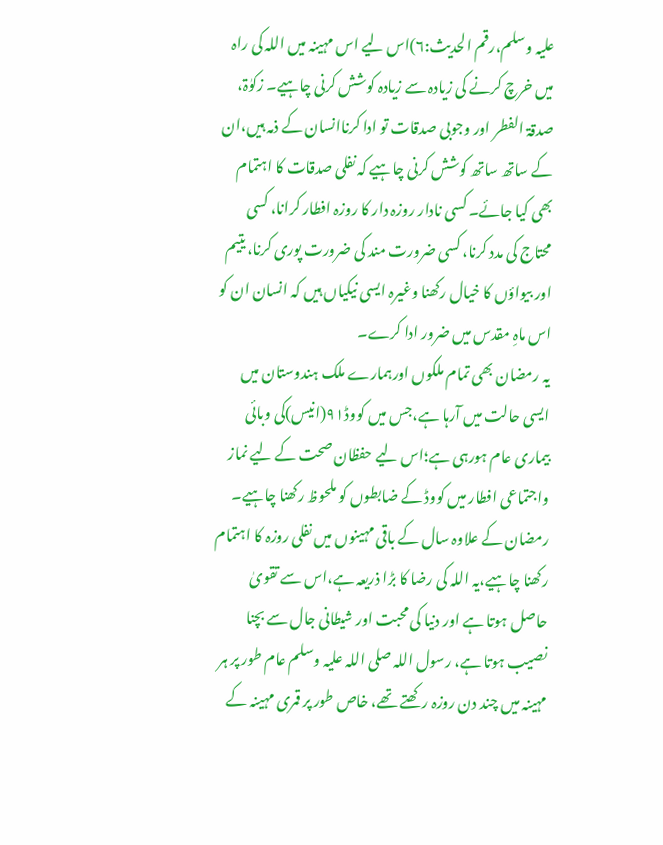علیہ وسلم،رقم الحدیث:۶)اس لیے اس مہینہ میں اللہ کی راہ میں خرچ کرنے کی زیادہ سے زیادہ کوشش کرنی چاہیے۔ زکوٰۃ، صدقۃ الفطر اور وجوبی صدقات تو ادا کرناانسان کے ذمہ ہیں،ان کے ساتھ ساتھ کوشش کرنی چاہیے کہ نفلی صدقات کا اہتمام بھی کیا جائے۔ کسی نادار روزہ دار کا روزہ افطار کرانا، کسی محتاج کی مدد کرنا، کسی ضرورت مند کی ضرورت پوری کرنا، یتیم اور بیواؤں کا خیال رکھنا وغیرہ ایسی نیکیاں ہیں کہ انسان ان کو اس ماہِ مقدس میں ضرور ادا کرے۔
یہ رمضان بھی تمام ملکوں اورہمارے ملک ہندوستان میں ایسی حالت میں آرہا ہے،جس میں کووڈ۹۱(انیس)کی وبائی بیماری عام ہورہی ہے؛اس لیے حفظان صحت کے لیے نماز واجتماعی افطار میں کووڈ کے ضابطوں کو ملحوظ رکھنا چاہیے۔
رمضان کے علاوہ سال کے باقی مہینوں میں نفلی روزہ کا اہتمام رکھنا چاہیے،یہ اللہ کی رضا کا بڑا ذریعہ ہے،اس سے تقویٰ حاصل ہوتا ہے اور دنیا کی محبت اور شیطانی جال سے بچنا نصیب ہوتا ہے، رسول اللہ صلی اللہ علیہ وسلم عام طور پر ہر مہینہ میں چند دن روزہ رکھتے تھے، خاص طور پر قمری مہینہ کے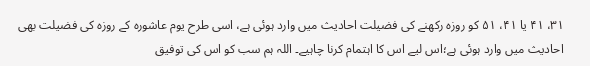۳۱، ۴۱ یا ۴۱، ۵۱ کو روزہ رکھنے کی فضیلت احادیث میں وارد ہوئی ہے، اسی طرح یوم عاشورہ کے روزہ کی فضیلت بھی احادیث میں وارد ہوئی ہے؛اس لیے اس کا اہتمام کرنا چاہیے۔ اللہ ہم سب کو اس کی توفیق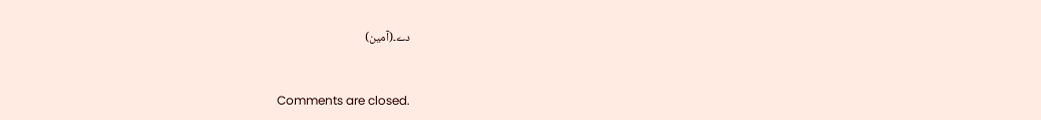دے۔(آمین)



Comments are closed.